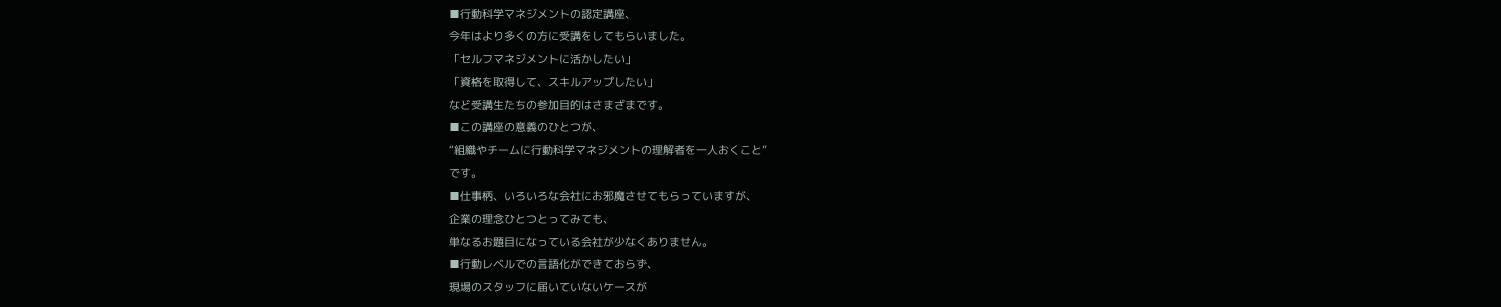■行動科学マネジメントの認定講座、
今年はより多くの方に受講をしてもらいました。
「セルフマネジメントに活かしたい」
「資格を取得して、スキルアップしたい」
など受講生たちの参加目的はさまざまです。
■この講座の意義のひとつが、
“組織やチームに行動科学マネジメントの理解者を一人おくこと”
です。
■仕事柄、いろいろな会社にお邪魔させてもらっていますが、
企業の理念ひとつとってみても、
単なるお題目になっている会社が少なくありません。
■行動レベルでの言語化ができておらず、
現場のスタッフに届いていないケースが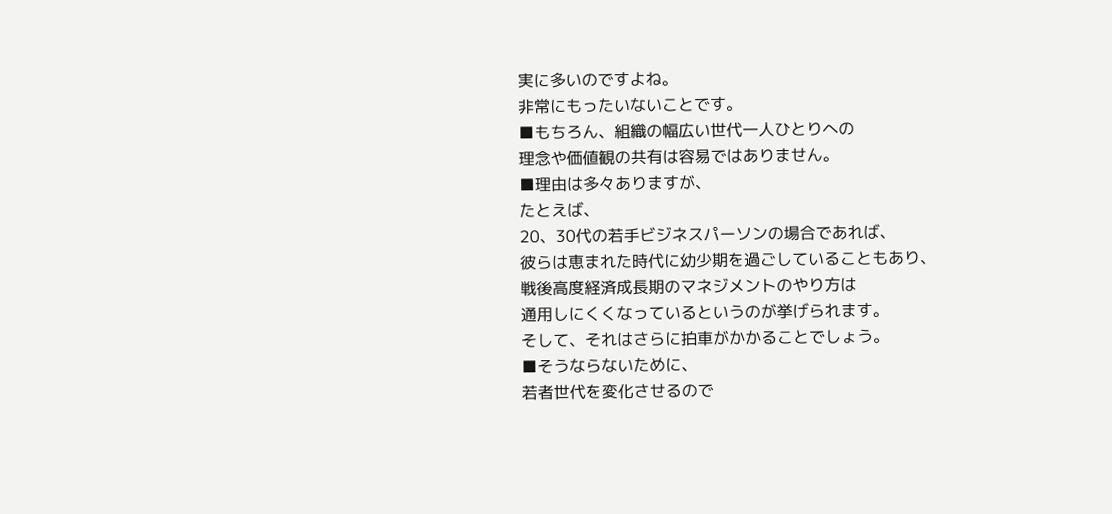実に多いのですよね。
非常にもったいないことです。
■もちろん、組織の幅広い世代一人ひとりへの
理念や価値観の共有は容易ではありません。
■理由は多々ありますが、
たとえば、
20、30代の若手ビジネスパーソンの場合であれば、
彼らは恵まれた時代に幼少期を過ごしていることもあり、
戦後高度経済成長期のマネジメントのやり方は
通用しにくくなっているというのが挙げられます。
そして、それはさらに拍車がかかることでしょう。
■そうならないために、
若者世代を変化させるので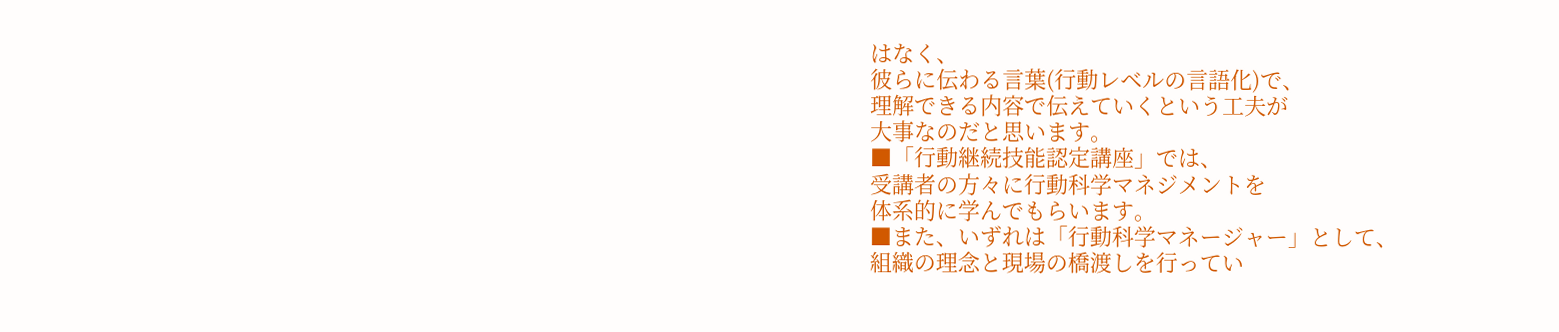はなく、
彼らに伝わる言葉(行動レベルの言語化)で、
理解できる内容で伝えていくという工夫が
大事なのだと思います。
■「行動継続技能認定講座」では、
受講者の方々に行動科学マネジメントを
体系的に学んでもらいます。
■また、いずれは「行動科学マネージャー」として、
組織の理念と現場の橋渡しを行ってい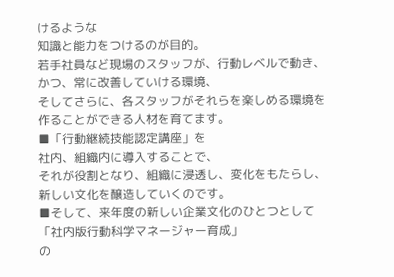けるような
知識と能力をつけるのが目的。
若手社員など現場のスタッフが、行動レベルで動き、
かつ、常に改善していける環境、
そしてさらに、各スタッフがそれらを楽しめる環境を
作ることができる人材を育てます。
■「行動継続技能認定講座」を
社内、組織内に導入することで、
それが役割となり、組織に浸透し、変化をもたらし、
新しい文化を醸造していくのです。
■そして、来年度の新しい企業文化のひとつとして
「社内版行動科学マネージャー育成」
の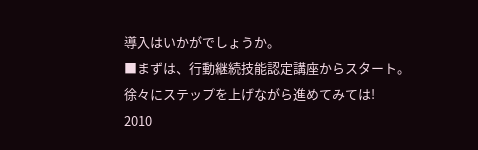導入はいかがでしょうか。
■まずは、行動継続技能認定講座からスタート。
徐々にステップを上げながら進めてみては!
2010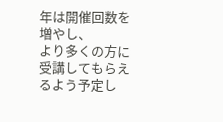年は開催回数を増やし、
より多くの方に受講してもらえるよう予定し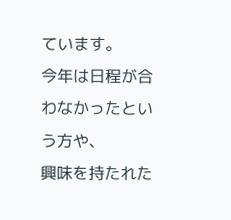ています。
今年は日程が合わなかったという方や、
興味を持たれた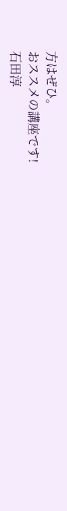方はぜひ。
おススメの講座です!
石田淳